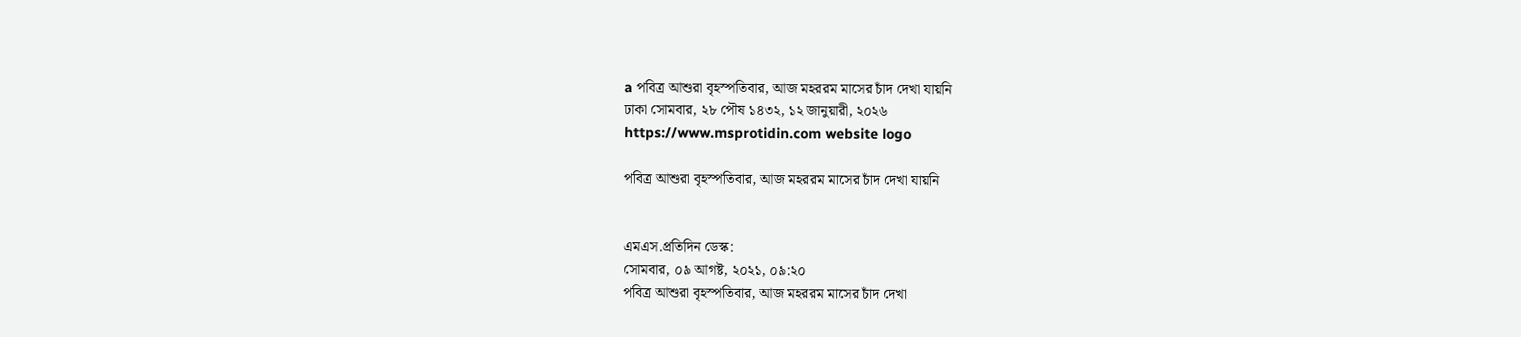a পবিত্র আশুরা বৃহস্পতিবার, আজ মহররম মাসের চাঁদ দেখা যায়নি
ঢাকা সোমবার, ২৮ পৌষ ১৪৩২, ১২ জানুয়ারী, ২০২৬
https://www.msprotidin.com website logo

পবিত্র আশুরা বৃহস্পতিবার, আজ মহররম মাসের চাঁদ দেখা যায়নি


এমএস.প্রতিদিন ডেস্ক:
সোমবার, ০৯ আগষ্ট, ২০২১, ০৯:২০
পবিত্র আশুরা বৃহস্পতিবার, আজ মহররম মাসের চাঁদ দেখা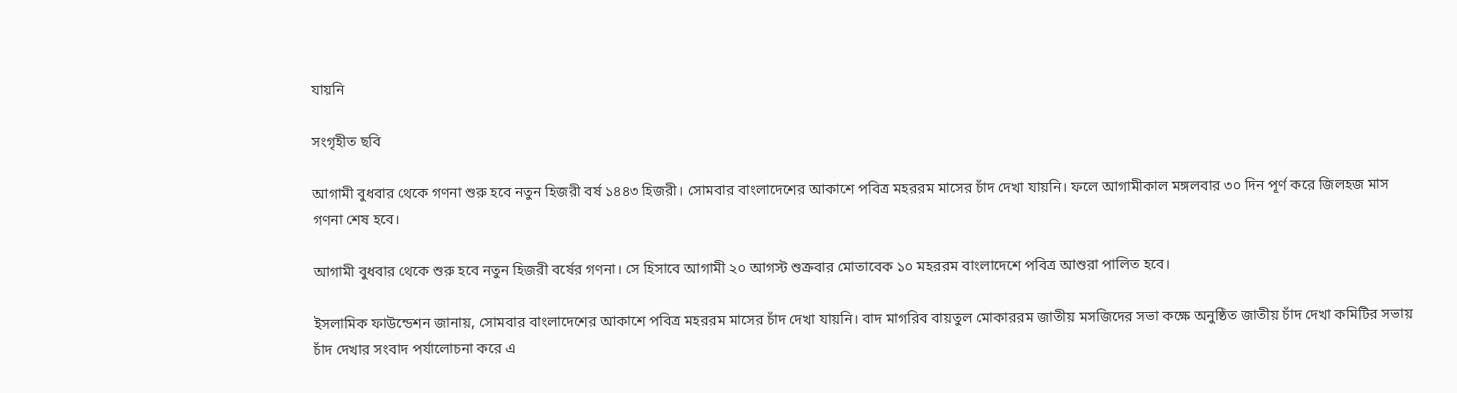যায়নি

সংগৃহীত ছবি

আগামী বুধবার থেকে গণনা শুরু হবে নতুন হিজরী বর্ষ ১৪৪৩ হিজরী। সোমবার বাংলাদেশের আকাশে পবিত্র মহররম মাসের চাঁদ দেখা যায়নি। ফলে আগামীকাল মঙ্গলবার ৩০ দিন পূর্ণ করে জিলহজ মাস গণনা শেষ হবে।

আগামী বুধবার থেকে শুরু হবে নতুন হিজরী বর্ষের গণনা। সে হিসাবে আগামী ২০ আগস্ট শুক্রবার মোতাবেক ১০ মহররম বাংলাদেশে পবিত্র আশুরা পালিত হবে।

ইসলামিক ফাউন্ডেশন জানায়, সোমবার বাংলাদেশের আকাশে পবিত্র মহররম মাসের চাঁদ দেখা যায়নি। বাদ মাগরিব বায়তুল মোকাররম জাতীয় মসজিদের সভা কক্ষে অনুষ্ঠিত জাতীয় চাঁদ দেখা কমিটির সভায় চাঁদ দেখার সংবাদ পর্যালোচনা করে এ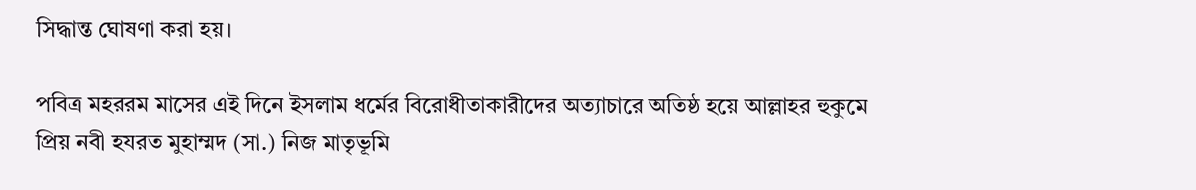সিদ্ধান্ত ঘোষণা করা হয়।

পবিত্র মহররম মাসের এই দিনে ইসলাম ধর্মের বিরোধীতাকারীদের অত্যাচারে অতিষ্ঠ হয়ে আল্লাহর হুকুমে প্রিয় নবী হযরত মুহাম্মদ (সা.) নিজ মাতৃভূমি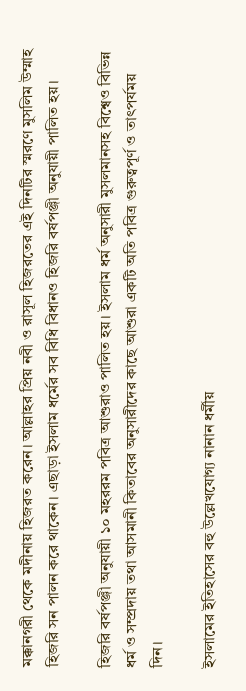মক্কানগরী থেকে মদীনায় হিজরত করেন। আল্লাহর প্রিয় নবী ও রাসূল হিজরতের এই দিনটির স্মরণে মুসলিম উম্মাহ হিজরি সন পালন করে থাকেন। এছাড়া ইসলাম ধর্মের সব বিধি বিধানও হিজরি বর্ষপঞ্জী অনুযায়ী পালিত হয়।

হিজরি বর্ষপঞ্জী অনুযায়ী ১০ মহররম পবিত্র আশুরাও পালিত হয়। ইসলাম ধর্ম অনুসারী মুসলমানসহ বিশ্বেও বিভিন্ন ধর্ম ও সম্প্রদায় তথা আসমানী কিতাবের অনুসারীদের কাছে আশুরা একটি অতি পবিত্র গুরুত্বপূর্ণ ও তাৎপর্যময় দিন।

ইসলামের ইতিহাসের বহু উল্লেখযোগ্য নানান ধর্মীয়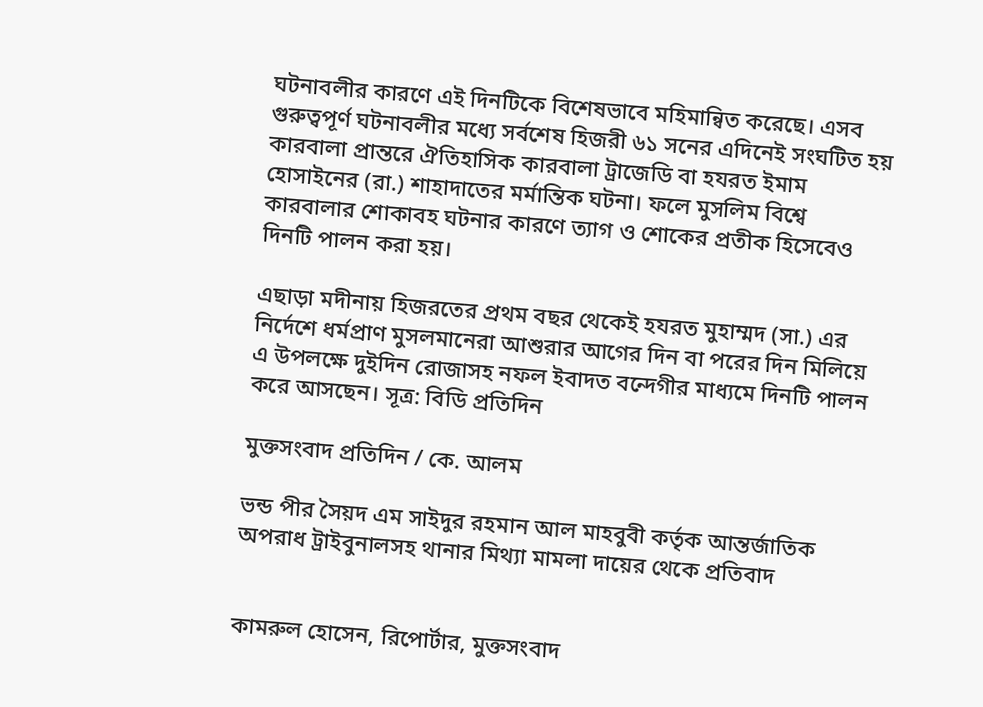ঘটনাবলীর কারণে এই দিনটিকে বিশেষভাবে মহিমান্বিত করেছে। এসব গুরুত্বপূর্ণ ঘটনাবলীর মধ্যে সর্বশেষ হিজরী ৬১ সনের এদিনেই সংঘটিত হয় কারবালা প্রান্তরে ঐতিহাসিক কারবালা ট্রাজেডি বা হযরত ইমাম হোসাইনের (রা.) শাহাদাতের মর্মান্তিক ঘটনা। ফলে মুসলিম বিশ্বে কারবালার শোকাবহ ঘটনার কারণে ত্যাগ ও শোকের প্রতীক হিসেবেও দিনটি পালন করা হয়।

এছাড়া মদীনায় হিজরতের প্রথম বছর থেকেই হযরত মুহাম্মদ (সা.) এর নির্দেশে ধর্মপ্রাণ মুসলমানেরা আশুরার আগের দিন বা পরের দিন মিলিয়ে এ উপলক্ষে দুইদিন রোজাসহ নফল ইবাদত বন্দেগীর মাধ্যমে দিনটি পালন করে আসছেন। সূত্র: বিডি প্রতিদিন

মুক্তসংবাদ প্রতিদিন / কে. আলম

ভন্ড পীর সৈয়দ এম সাইদুর রহমান আল মাহবুবী কর্তৃক আন্তর্জাতিক অপরাধ ট্রাইবুনালসহ থানার মিথ্যা মামলা দায়ের থেকে প্রতিবাদ


কামরুল হোসেন, রিপোর্টার, মুক্তসংবাদ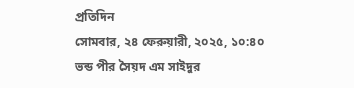প্রতিদিন
সোমবার, ২৪ ফেরুয়ারী, ২০২৫, ১০:৪০
ভন্ড পীর সৈয়দ এম সাইদুর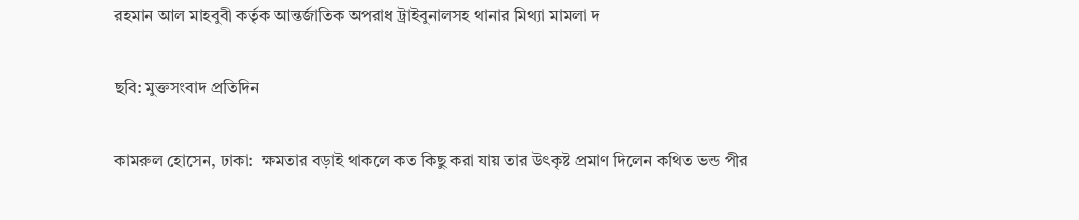রহমান আল মাহবুবী কর্তৃক আন্তর্জাতিক অপরাধ ট্রাইবুনালসহ থানার মিথ্যা মামলা দ

ছবি: মুক্তসংবাদ প্রতিদিন

কামরুল হোসেন, ঢাকা:  ক্ষমতার বড়াই থাকলে কত কিছু করা যায় তার উৎকৃষ্ট প্রমাণ দিলেন কথিত ভন্ড পীর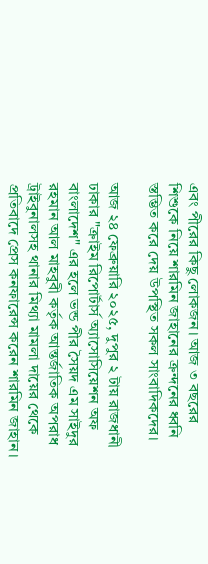এবং পীরের কিছু লোকজন। আজ ৩ বছরের শিশুকে নিয়ে শারমিন জাহানের ক্রন্দনের ধ্বনি স্তম্ভিত করে দেয় উপস্থিত সকল সাংবাদিকদের।

আজ ২৪ ফেব্রুয়ারি ২০২৫, দুপুর ২ টায় রাজধানী ঢাকার "ক্রাইম রিপোর্টার্স অ্যাসোসিয়েশন অফ বাংলাদেশ" এর হলে ভন্ড পীর সৈয়দ এম সাইদুর রহমান আল মাহবুবী কর্তৃক আন্তর্জাতিক অপরাধ ট্রাইবুনালসহ থানার মিথ্যা মামলা দায়ের থেকে প্রতিবাদে প্রেস কনফারেন্স করেন শারমিন জাহান।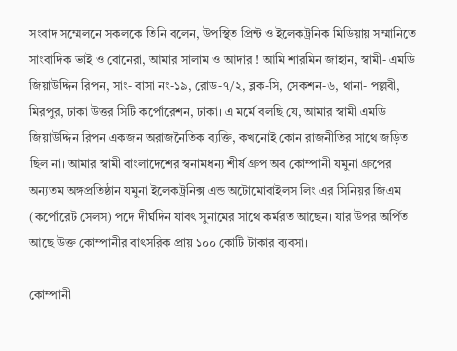সংবাদ সম্মেলনে সকলকে তিনি বলেন, উপস্থিত প্রিন্ট ও ইলেকট্রনিক মিডিয়ায় সম্মানিতে সাংবাদিক ভাই ও বোনেরা, আমার সালাম ও আদার ! আমি শারমিন জাহান, স্বামী- এমডি জিয়াউদ্দিন রিপন, সাং- বাসা নং-১৯, রোড-৭/২, ব্লক-সি, সেকশন-৬, থানা- পল্লবী, মিরপুর, ঢাকা উত্তর সিটি কর্পোরেশন, ঢাকা। এ মর্মে বলছি যে, আমার স্বামী এমডি জিয়াউদ্দিন রিপন একজন অরাজনৈতিক ব্যক্তি, কখনোই কোন রাজনীতির সাথে জড়িত ছিল না। আমার স্বামী বাংলাদেশের স্বনামধন্য শীর্ষ গ্রুপ অব কোম্পানী যমুনা গ্রুপের অন্যতম অঙ্গপ্রতিষ্ঠান যমুনা ইলেকট্রনিক্স এন্ড অটোমোবাইলস লিং এর সিনিয়র জিএম (কর্পোরেট সেলস) পদে দীর্ঘদিন যাবৎ সুনামের সাথে কর্মরত আছেন। যার উপর অর্পিত আছে উক্ত কোম্পানীর বাৎসরিক প্রায় ১০০ কোটি টাকার ব্যবসা।

কোম্পানী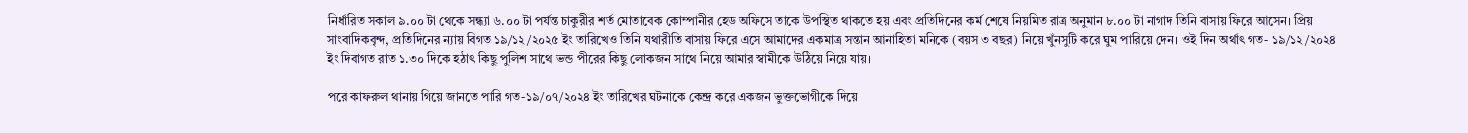নির্ধারিত সকাল ৯.০০ টা থেকে সন্ধ্যা ৬.০০ টা পর্যন্ত চাকুরীর শর্ত মোতাবেক কোম্পানীর হেড অফিসে তাকে উপস্থিত থাকতে হয় এবং প্রতিদিনের কর্ম শেষে নিয়মিত রাত্র অনুমান ৮.০০ টা নাগাদ তিনি বাসায় ফিরে আসেন। প্রিয় সাংবাদিকবৃন্দ, প্রতিদিনের ন্যায় বিগত ১৯/১২/২০২৫ ইং তারিখেও তিনি যথারীতি বাসায় ফিরে এসে আমাদের একমাত্র সন্তান আনাহিতা মনিকে (বয়স ৩ বছর) নিয়ে খুঁনসুটি করে ঘুম পারিয়ে দেন। ওই দিন অর্থাৎ গত- ১৯/১২/২০২৪ ইং দিবাগত রাত ১.৩০ দিকে হঠাৎ কিছু পুলিশ সাথে ভন্ড পীরের কিছু লোকজন সাথে নিয়ে আমার স্বামীকে উঠিয়ে নিয়ে যায়।

পরে কাফরুল থানায় গিয়ে জানতে পারি গত-১৯/০৭/২০২৪ ইং তারিখের ঘটনাকে কেন্দ্র করে একজন ভুক্তভোগীকে দিয়ে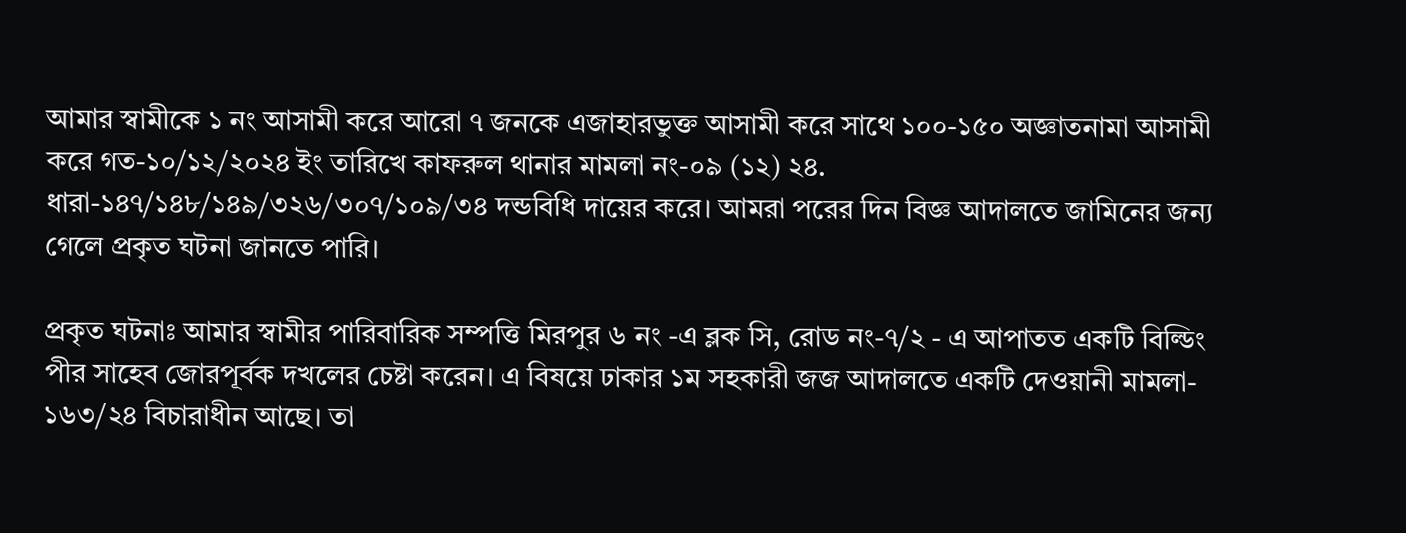আমার স্বামীকে ১ নং আসামী করে আরো ৭ জনকে এজাহারভুক্ত আসামী করে সাথে ১০০-১৫০ অজ্ঞাতনামা আসামী করে গত-১০/১২/২০২৪ ইং তারিখে কাফরুল থানার মামলা নং-০৯ (১২) ২৪. ধারা-১৪৭/১৪৮/১৪৯/৩২৬/৩০৭/১০৯/৩৪ দন্ডবিধি দায়ের করে। আমরা পরের দিন বিজ্ঞ আদালতে জামিনের জন্য গেলে প্রকৃত ঘটনা জানতে পারি।

প্রকৃত ঘটনাঃ আমার স্বামীর পারিবারিক সম্পত্তি মিরপুর ৬ নং -এ ব্লক সি, রোড নং-৭/২ - এ আপাতত একটি বিল্ডিং পীর সাহেব জোরপূর্বক দখলের চেষ্টা করেন। এ বিষয়ে ঢাকার ১ম সহকারী জজ আদালতে একটি দেওয়ানী মামলা- ১৬৩/২৪ বিচারাধীন আছে। তা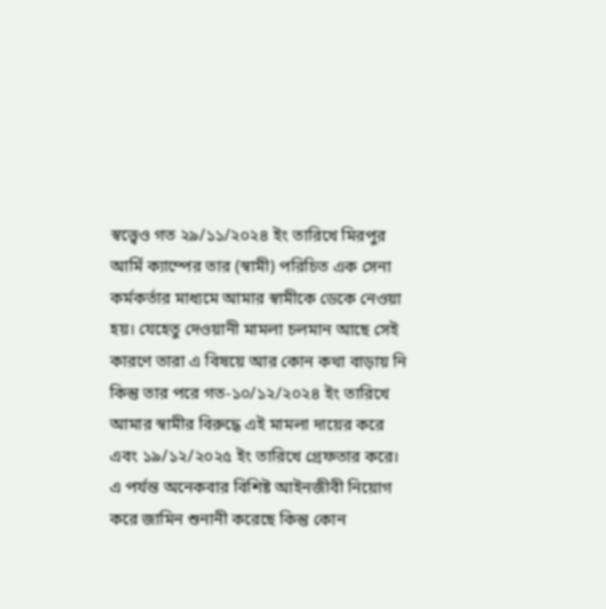স্বত্ত্বেও গত ২৯/১১/২০২৪ ইং তারিখে মিরপুর আর্মি ক্যাম্পের তার (স্বামী) পরিচিত এক সেনা কর্মকর্তার মাধ্যমে আমার স্বামীকে ডেকে নেওয়া হয়। যেহেতু দেওয়ানী মামলা চলমান আছে সেই কারণে তারা এ বিষয়ে আর কোন কথা বাড়ায় নি কিন্তু তার পরে গত-১০/১২/২০২৪ ইং তারিখে আমার স্বামীর বিরুদ্ধে এই মামলা দায়ের করে এবং ১৯/১২/২০২৫ ইং তারিখে গ্রেফতার করে। এ পর্যন্ত অনেকবার বিশিষ্ট আইনজীবী নিয়োগ করে জামিন শুনানী করেছে কিন্তু কোন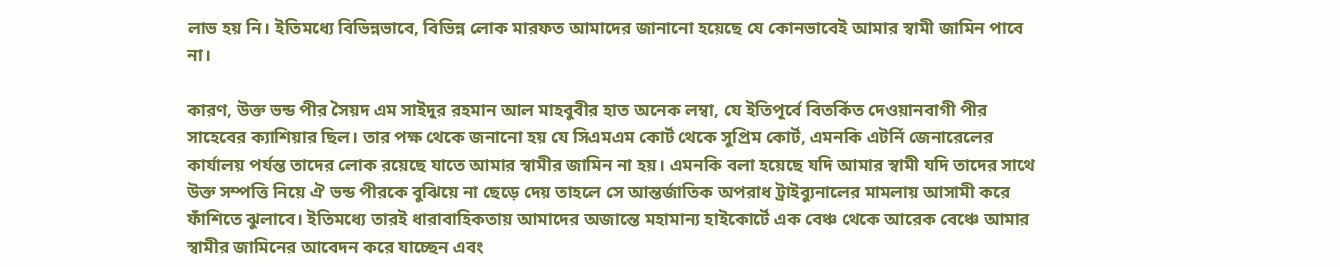লাভ হয় নি। ইতিমধ্যে বিভিন্নভাবে, বিভিন্ন লোক মারফত আমাদের জানানো হয়েছে যে কোনভাবেই আমার স্বামী জামিন পাবে না।

কারণ, উক্ত ভন্ড পীর সৈয়দ এম সাইদুর রহমান আল মাহবুবীর হাত অনেক লম্বা, যে ইতিপূর্বে বিতর্কিত দেওয়ানবাগী পীর সাহেবের ক্যাশিয়ার ছিল। তার পক্ষ থেকে জনানো হয় যে সিএমএম কোর্ট থেকে সুপ্রিম কোর্ট, এমনকি এটর্নি জেনারেলের কার্যালয় পর্যন্ত তাদের লোক রয়েছে যাতে আমার স্বামীর জামিন না হয়। এমনকি বলা হয়েছে যদি আমার স্বামী যদি তাদের সাথে উক্ত সম্পত্তি নিয়ে ঐ ভন্ড পীরকে বুঝিয়ে না ছেড়ে দেয় তাহলে সে আন্তর্জাতিক অপরাধ ট্রাইব্যুনালের মামলায় আসামী করে ফাঁশিতে ঝুলাবে। ইতিমধ্যে তারই ধারাবাহিকতায় আমাদের অজান্তে মহামান্য হাইকোর্টে এক বেঞ্চ থেকে আরেক বেঞ্চে আমার স্বামীর জামিনের আবেদন করে যাচ্ছেন এবং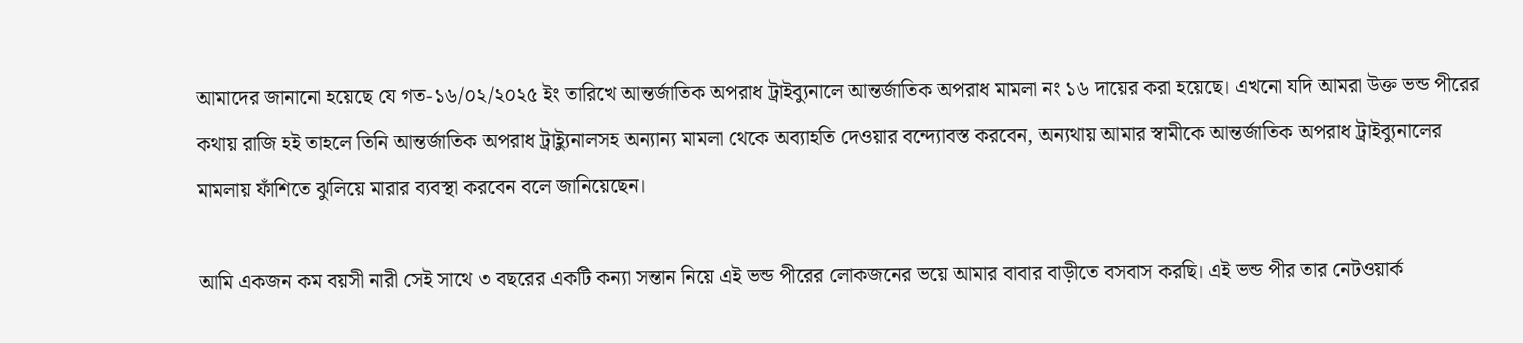আমাদের জানানো হয়েছে যে গত-১৬/০২/২০২৫ ইং তারিখে আন্তর্জাতিক অপরাধ ট্রাইব্যুনালে আন্তর্জাতিক অপরাধ মামলা নং ১৬ দায়ের করা হয়েছে। এখনো যদি আমরা উক্ত ভন্ড পীরের কথায় রাজি হই তাহলে তিনি আন্তর্জাতিক অপরাধ ট্রাই্যুনালসহ অন্যান্য মামলা থেকে অব্যাহতি দেওয়ার বন্দ্যোবস্ত করবেন, অন্যথায় আমার স্বামীকে আন্তর্জাতিক অপরাধ ট্রাইব্যুনালের মামলায় ফাঁশিতে ঝুলিয়ে মারার ব্যবস্থা করবেন বলে জানিয়েছেন।

আমি একজন কম বয়সী নারী সেই সাথে ৩ বছরের একটি কন্যা সন্তান নিয়ে এই ভন্ড পীরের লোকজনের ভয়ে আমার বাবার বাড়ীতে বসবাস করছি। এই ভন্ড পীর তার নেটওয়ার্ক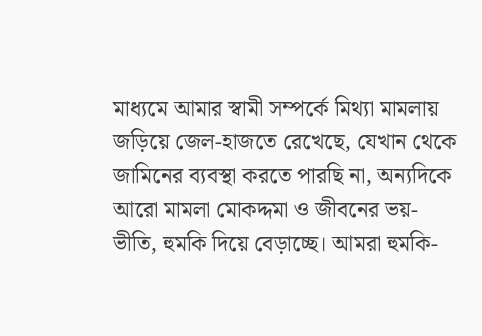মাধ্যমে আমার স্বামী সম্পর্কে মিথ্যা মামলায় জড়িয়ে জেল-হাজতে রেখেছে, যেখান থেকে জামিনের ব্যবস্থা করতে পারছি না, অন্যদিকে আরো মামলা মোকদ্দমা ও জীবনের ভয়-ভীতি, হুমকি দিয়ে বেড়াচ্ছে। আমরা হুমকি-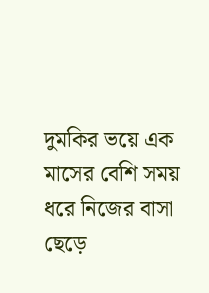দুমকির ভয়ে এক মাসের বেশি সময় ধরে নিজের বাসা ছেড়ে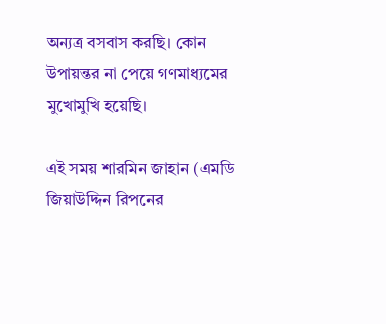অন্যত্র বসবাস করছি। কোন উপায়ন্তর না পেয়ে গণমাধ্যমের মুখোমুখি হয়েছি।

এই সময় শারমিন জাহান (এমডি জিয়াউদ্দিন রিপনের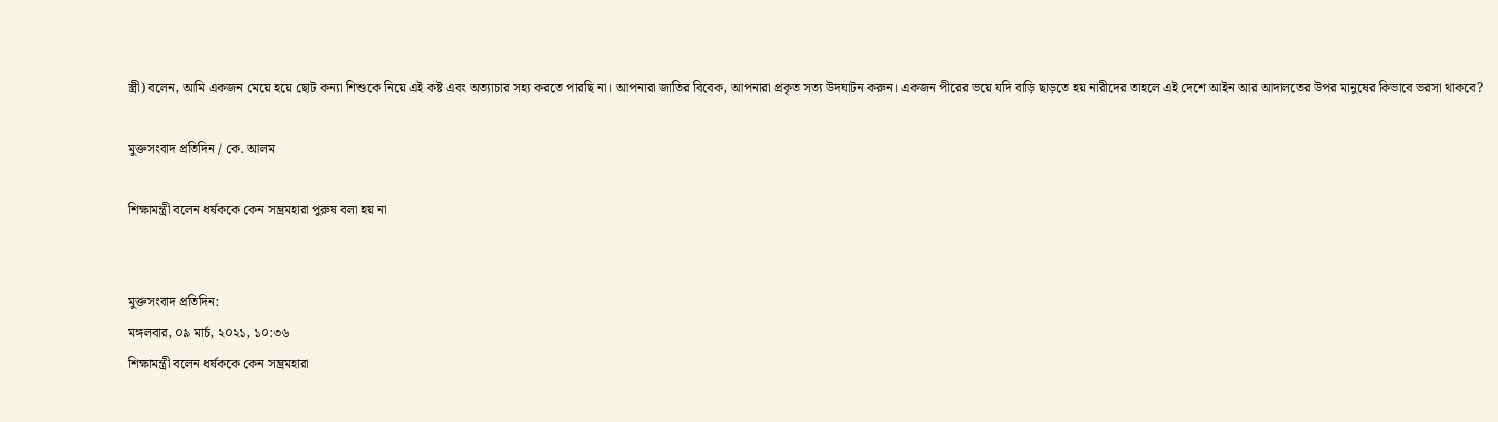স্ত্রী) বলেন, আমি একজন মেয়ে হয়ে ছোট কন্যা শিশুকে নিয়ে এই কষ্ট এবং অত্যাচার সহ্য করতে পারছি না। আপনারা জাতির বিবেক, আপনারা প্রকৃত সত্য উদঘাটন করুন। একজন পীরের ভয়ে যদি বাড়ি ছাড়তে হয় নারীদের তাহলে এই দেশে আইন আর আদালতের উপর মানুষের কিভাবে ভরসা থাকবে?

মুক্তসংবাদ প্রতিদিন / কে. আলম

শিক্ষামন্ত্রী বলেন ধর্ষককে কেন সম্ভ্রমহারা পুরুষ বলা হয় না


মুক্তসংবাদ প্রতিদিন:
মঙ্গলবার, ০৯ মার্চ, ২০২১, ১০:৩৬
শিক্ষামন্ত্রী বলেন ধর্ষককে কেন সম্ভ্রমহারা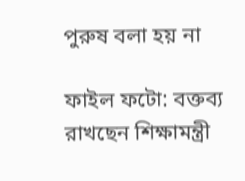পুরুষ বলা হয় না

ফাইল ফটো: বক্তব্য রাখছেন শিক্ষামন্ত্রী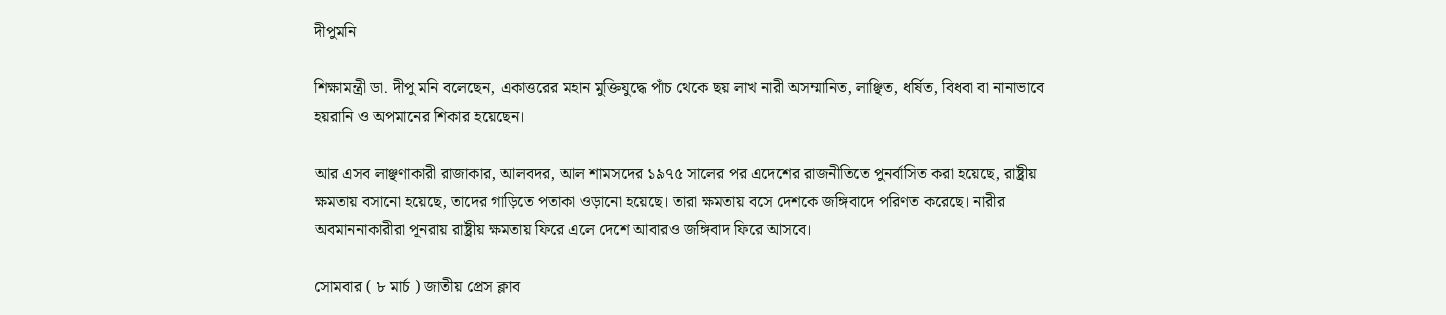দীপুমনি

শিক্ষামন্ত্রী ডা. দীপু মনি বলেছেন, একাত্তরের মহান মুক্তিযুদ্ধে পাঁচ থেকে ছয় লাখ নারী অসম্মানিত, লাঞ্ছিত, ধর্ষিত, বিধবা বা নানাভাবে হয়রানি ও অপমানের শিকার হয়েছেন।

আর এসব লাঞ্ছণাকারী রাজাকার, আলবদর, আল শামসদের ১৯৭৫ সালের পর এদেশের রাজনীতিতে পুনর্বাসিত করা হয়েছে, রাষ্ট্রীয় ক্ষমতায় বসানো হয়েছে, তাদের গাড়িতে পতাকা ওড়ানো হয়েছে। তারা ক্ষমতায় বসে দেশকে জঙ্গিবাদে পরিণত করেছে। নারীর অবমাননাকারীরা পূনরায় রাষ্ট্রীয় ক্ষমতায় ফিরে এলে দেশে আবারও জঙ্গিবাদ ফিরে আসবে।

সোমবার ( ৮ মার্চ ) জাতীয় প্রেস ক্লাব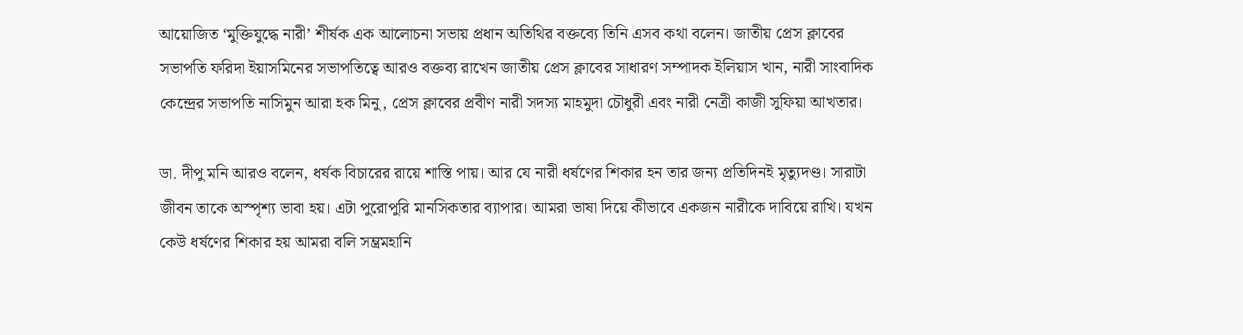আয়োজিত ‘মুক্তিযুদ্ধে নারী’ শীর্ষক এক আলোচনা সভায় প্রধান অতিথির বক্তব্যে তিনি এসব কথা বলেন। জাতীয় প্রেস ক্লাবের সভাপতি ফরিদা ইয়াসমিনের সভাপতিত্বে আরও বক্তব্য রাখেন জাতীয় প্রেস ক্লাবের সাধারণ সম্পাদক ইলিয়াস খান, নারী সাংবাদিক কেন্দ্রের সভাপতি নাসিমুন আরা হক মিনু, প্রেস ক্লাবের প্রবীণ নারী সদস্য মাহমুদা চৌধুরী এবং নারী নেত্রী কাজী সুফিয়া আখতার।

ডা. দীপু মনি আরও বলেন, ধর্ষক বিচারের রায়ে শাস্তি পায়। আর যে নারী ধর্ষণের শিকার হন তার জন্য প্রতিদিনই মৃত্যুদণ্ড। সারাটা জীবন তাকে অস্পৃশ্য ভাবা হয়। এটা পুরোপুরি মানসিকতার ব্যাপার। আমরা ভাষা দিয়ে কীভাবে একজন নারীকে দাবিয়ে রাখি। যখন কেউ ধর্ষণের শিকার হয় আমরা বলি সম্ভ্রমহানি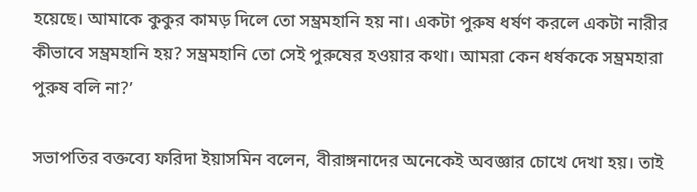হয়েছে। আমাকে কুকুর কামড় দিলে তো সম্ভ্রমহানি হয় না। একটা পুরুষ ধর্ষণ করলে একটা নারীর কীভাবে সম্ভ্রমহানি হয়? সম্ভ্রমহানি তো সেই পুরুষের হওয়ার কথা। আমরা কেন ধর্ষককে সম্ভ্রমহারা পুরুষ বলি না?’

সভাপতির বক্তব্যে ফরিদা ইয়াসমিন বলেন, বীরাঙ্গনাদের অনেকেই অবজ্ঞার চোখে দেখা হয়। তাই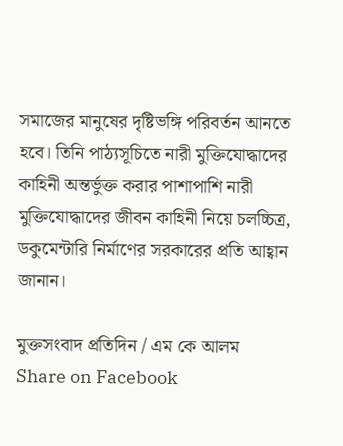সমাজের মানুষের দৃষ্টিভঙ্গি পরিবর্তন আনতে হবে। তিনি পাঠ্যসূচিতে নারী মুক্তিযোদ্ধাদের কাহিনী অন্তর্ভুক্ত করার পাশাপাশি নারী মুক্তিযোদ্ধাদের জীবন কাহিনী নিয়ে চলচ্চিত্র, ডকুমেন্টারি নির্মাণের সরকারের প্রতি আহ্বান জানান।

মুক্তসংবাদ প্রতিদিন / এম কে আলম
Share on Facebook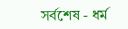সর্বশেষ - ধর্ম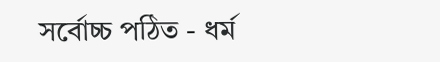সর্বোচ্চ পঠিত - ধর্ম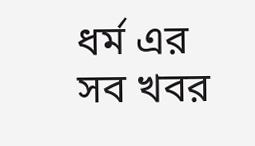ধর্ম এর সব খবর